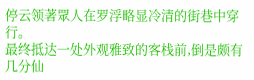停云领著眾人在罗浮略显冷清的街巷中穿行。
最终抵达一处外观雅致的客栈前,倒是颇有几分仙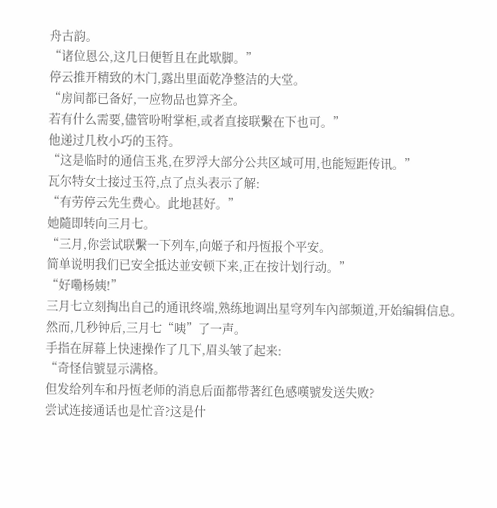舟古韵。
“诸位恩公,这几日便暂且在此歇脚。”
停云推开精致的木门,露出里面乾净整洁的大堂。
“房间都已备好,一应物品也算齐全。
若有什么需要,儘管吩咐掌柜,或者直接联繫在下也可。”
他递过几枚小巧的玉符。
“这是临时的通信玉兆,在罗浮大部分公共区域可用,也能短距传讯。”
瓦尔特女士接过玉符,点了点头表示了解:
“有劳停云先生费心。此地甚好。”
她隨即转向三月七。
“三月,你尝试联繫一下列车,向姬子和丹恆报个平安。
简单说明我们已安全抵达並安顿下来,正在按计划行动。”
“好嘞杨姨!”
三月七立刻掏出自己的通讯终端,熟练地调出星穹列车內部频道,开始编辑信息。
然而,几秒钟后,三月七“咦”了一声。
手指在屏幕上快速操作了几下,眉头皱了起来:
“奇怪信號显示满格。
但发给列车和丹恆老师的消息后面都带著红色感嘆號发送失败?
尝试连接通话也是忙音?这是什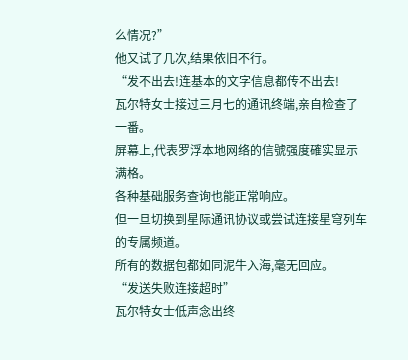么情况?”
他又试了几次,结果依旧不行。
“发不出去!连基本的文字信息都传不出去!
瓦尔特女士接过三月七的通讯终端,亲自检查了一番。
屏幕上,代表罗浮本地网络的信號强度確实显示满格。
各种基础服务查询也能正常响应。
但一旦切换到星际通讯协议或尝试连接星穹列车的专属频道。
所有的数据包都如同泥牛入海,毫无回应。
“发送失败连接超时”
瓦尔特女士低声念出终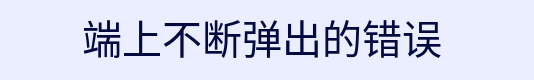端上不断弹出的错误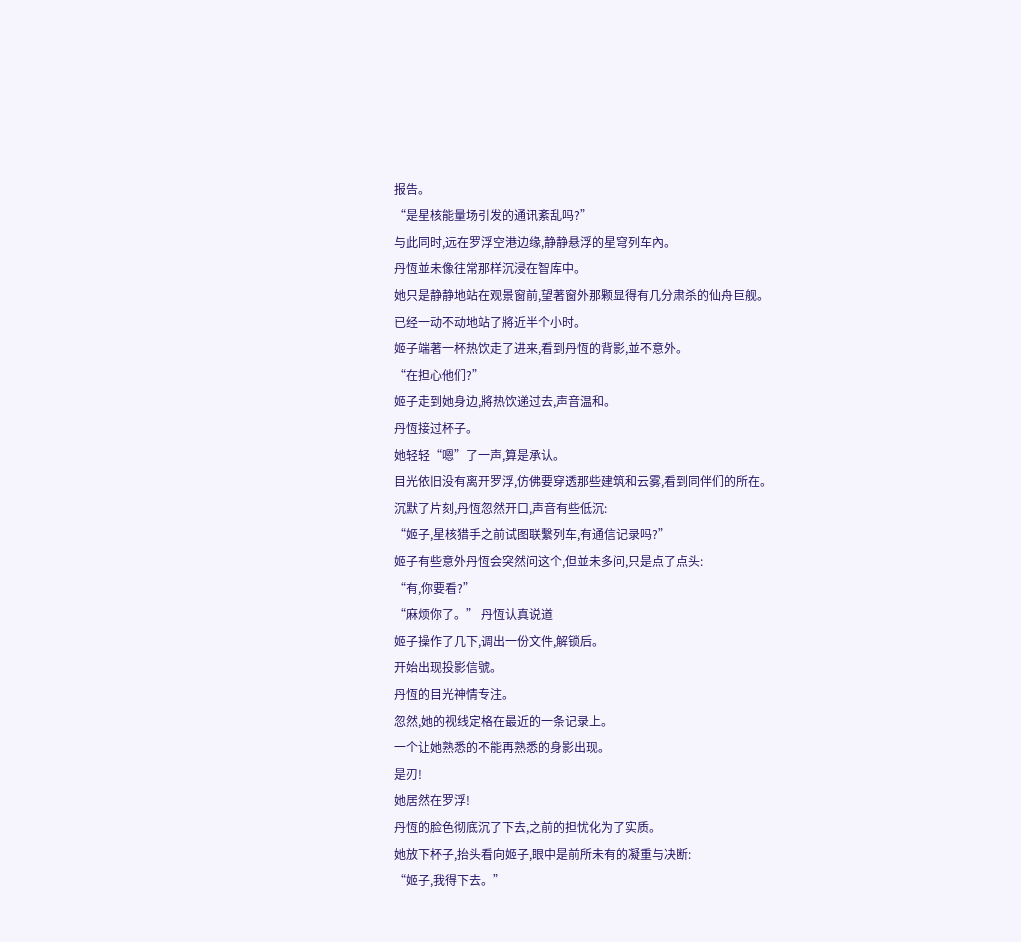报告。
“是星核能量场引发的通讯紊乱吗?”
与此同时,远在罗浮空港边缘,静静悬浮的星穹列车內。
丹恆並未像往常那样沉浸在智库中。
她只是静静地站在观景窗前,望著窗外那颗显得有几分肃杀的仙舟巨舰。
已经一动不动地站了將近半个小时。
姬子端著一杯热饮走了进来,看到丹恆的背影,並不意外。
“在担心他们?”
姬子走到她身边,將热饮递过去,声音温和。
丹恆接过杯子。
她轻轻“嗯”了一声,算是承认。
目光依旧没有离开罗浮,仿佛要穿透那些建筑和云雾,看到同伴们的所在。
沉默了片刻,丹恆忽然开口,声音有些低沉:
“姬子,星核猎手之前试图联繫列车,有通信记录吗?”
姬子有些意外丹恆会突然问这个,但並未多问,只是点了点头:
“有,你要看?”
“麻烦你了。” 丹恆认真说道
姬子操作了几下,调出一份文件,解锁后。
开始出现投影信號。
丹恆的目光神情专注。
忽然,她的视线定格在最近的一条记录上。
一个让她熟悉的不能再熟悉的身影出现。
是刃!
她居然在罗浮!
丹恆的脸色彻底沉了下去,之前的担忧化为了实质。
她放下杯子,抬头看向姬子,眼中是前所未有的凝重与决断:
“姬子,我得下去。”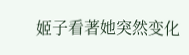姬子看著她突然变化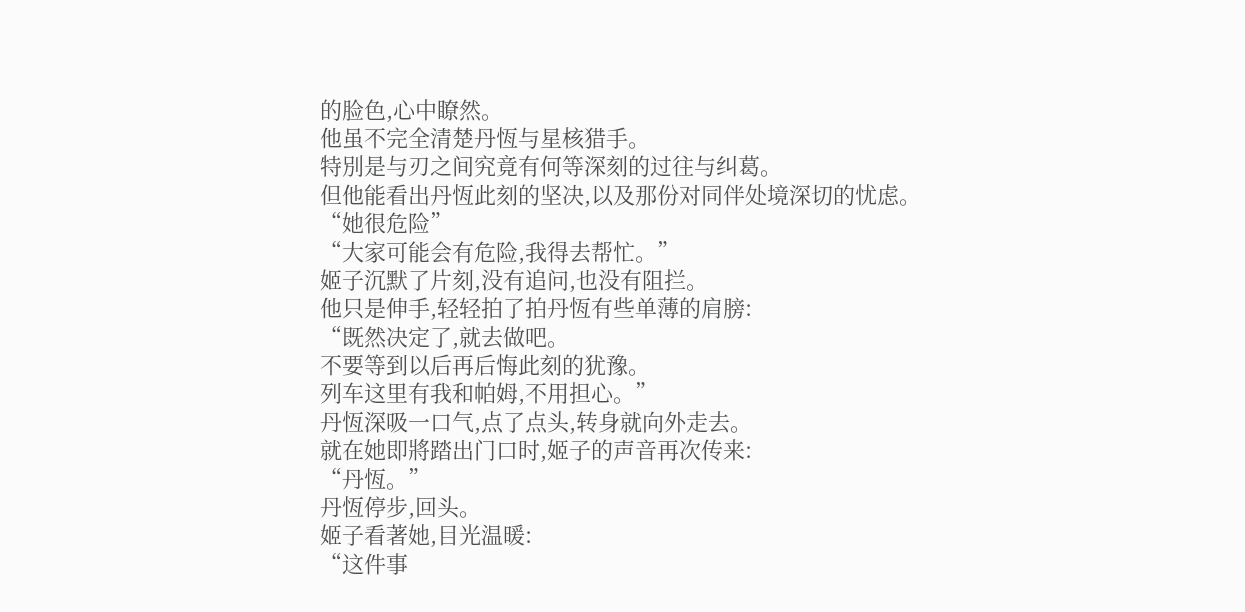的脸色,心中瞭然。
他虽不完全清楚丹恆与星核猎手。
特別是与刃之间究竟有何等深刻的过往与纠葛。
但他能看出丹恆此刻的坚决,以及那份对同伴处境深切的忧虑。
“她很危险”
“大家可能会有危险,我得去帮忙。”
姬子沉默了片刻,没有追问,也没有阻拦。
他只是伸手,轻轻拍了拍丹恆有些单薄的肩膀:
“既然决定了,就去做吧。
不要等到以后再后悔此刻的犹豫。
列车这里有我和帕姆,不用担心。”
丹恆深吸一口气,点了点头,转身就向外走去。
就在她即將踏出门口时,姬子的声音再次传来:
“丹恆。”
丹恆停步,回头。
姬子看著她,目光温暖:
“这件事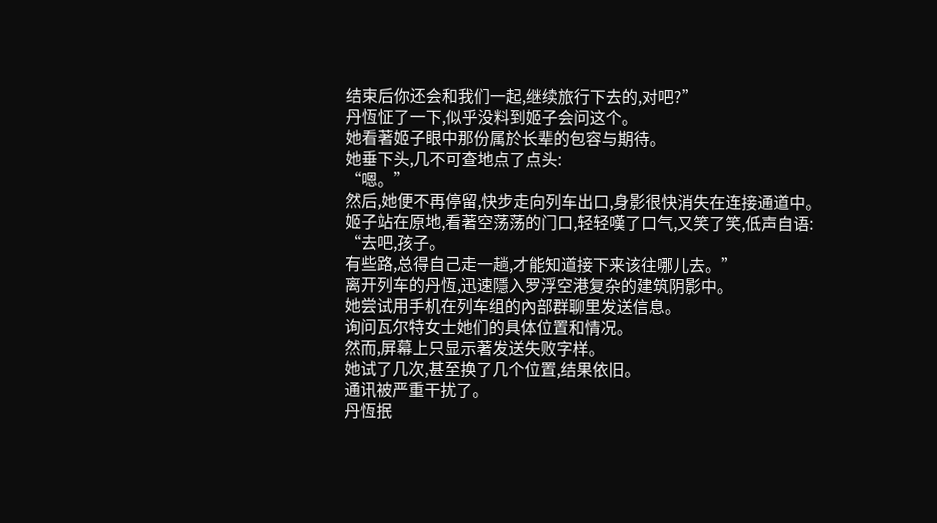结束后你还会和我们一起,继续旅行下去的,对吧?”
丹恆怔了一下,似乎没料到姬子会问这个。
她看著姬子眼中那份属於长辈的包容与期待。
她垂下头,几不可查地点了点头:
“嗯。”
然后,她便不再停留,快步走向列车出口,身影很快消失在连接通道中。
姬子站在原地,看著空荡荡的门口,轻轻嘆了口气,又笑了笑,低声自语:
“去吧,孩子。
有些路,总得自己走一趟,才能知道接下来该往哪儿去。”
离开列车的丹恆,迅速隱入罗浮空港复杂的建筑阴影中。
她尝试用手机在列车组的內部群聊里发送信息。
询问瓦尔特女士她们的具体位置和情况。
然而,屏幕上只显示著发送失败字样。
她试了几次,甚至换了几个位置,结果依旧。
通讯被严重干扰了。
丹恆抿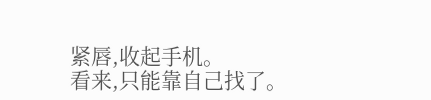紧唇,收起手机。
看来,只能靠自己找了。